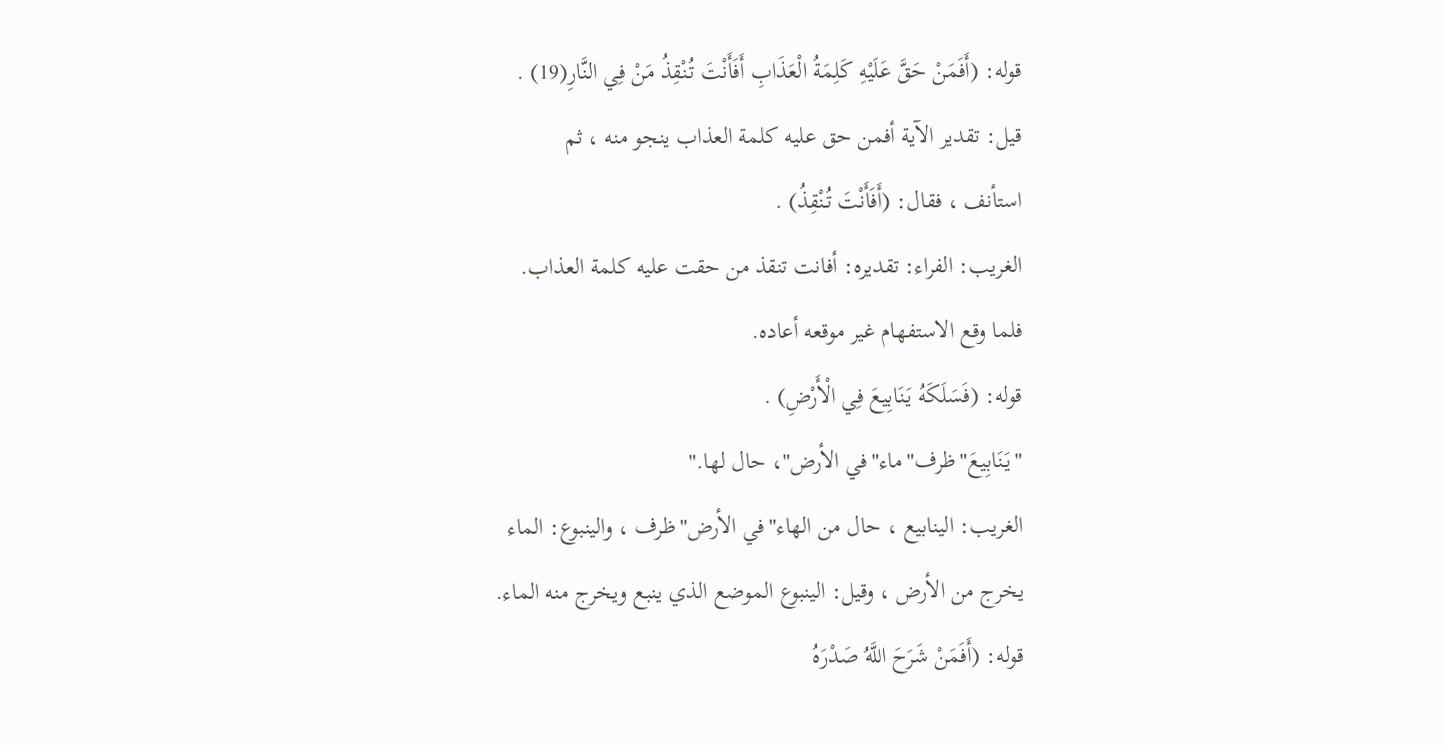قوله: (أَفَمَنْ حَقَّ عَلَيْهِ كَلِمَةُ الْعَذَابِ أَفَأَنْتَ تُنْقِذُ مَنْ فِي النَّارِ(19) .
قيل: تقدير الآية أفمن حق عليه كلمة العذاب ينجو منه ، ثم
استأنف ، فقال: (أَفَأَنْتَ تُنْقِذُ) .
الغريب: الفراء: تقديره: أفانت تنقذ من حقت عليه كلمة العذاب.
فلما وقع الاستفهام غير موقعه أعاده.
قوله: (فَسَلَكَهُ يَنَابِيعَ فِي الْأَرْضِ) .
"يَنَابِيعَ"ظرف"ماء"في الأرض"، حال لها."
الغريب: الينابيع ، حال من الهاء"في الأرض"ظرف ، والينبوع: الماء
يخرج من الأرض ، وقيل: الينبوع الموضع الذي ينبع ويخرج منه الماء.
قوله: (أَفَمَنْ شَرَحَ اللَّهُ صَدْرَهُ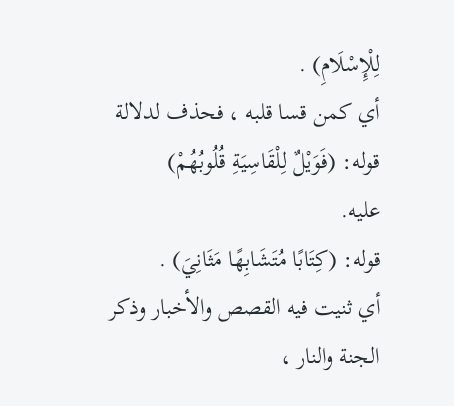لِلْإِسْلَامِ) .
أي كمن قسا قلبه ، فحذف لدلالة قوله: (فَوَيْلٌ لِلْقَاسِيَةِ قُلُوبُهُمْ)
عليه.
قوله: (كِتَابًا مُتَشَابِهًا مَثَانِيَ) .
أي ثنيت فيه القصص والأخبار وذكر الجنة والنار ،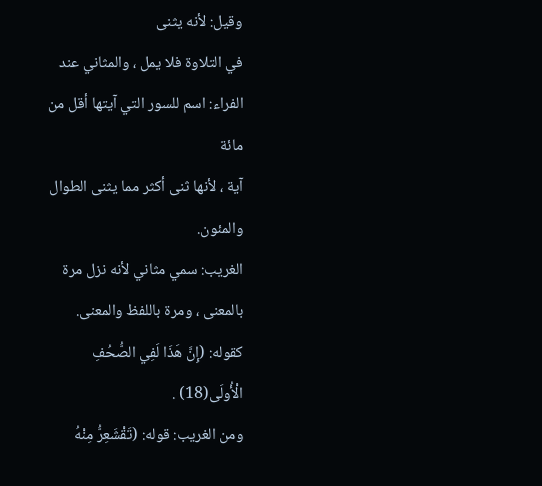وقيل: لأنه يثنى
في التلاوة فلا يمل ، والمثاني عند الفراء: اسم للسور التي آيتها أقل من مائة
آية ، لأنها ثنى أكثر مما يثنى الطوال والمئون.
الغريب: سمي مثاني لأنه نزل مرة بالمعنى ، ومرة باللفظ والمعنى.
كقوله: (إِنَّ هَذَا لَفِي الصُّحُفِ الْأُولَى(18) .
ومن الغريب: قوله: (تَقْشَعِرُّ مِنْهُ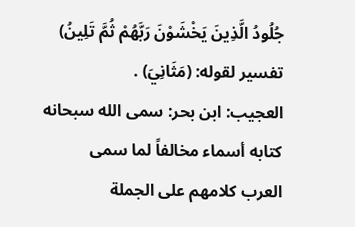جُلُودُ الَّذِينَ يَخْشَوْنَ رَبَّهُمْ ثُمَّ تَلِينُ)
تفسير لقوله: (مَثَانِيَ) .
العجيب: ابن بحر: سمى الله سبحانه كتابه أسماء مخالفاً لما سمى
العرب كلامهم على الجملة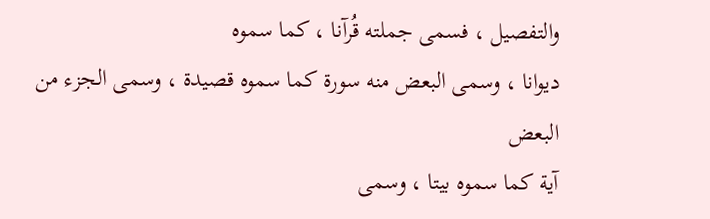والتفصيل ، فسمى جملته قُرآنا ، كما سموه
ديوانا ، وسمى البعض منه سورة كما سموه قصيدة ، وسمى الجزء من البعض
آية كما سموه بيتا ، وسمى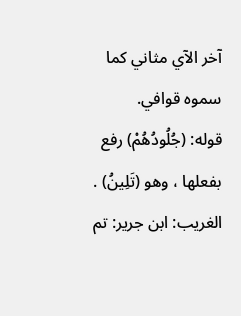آخر الآي مثاني كما سموه قوافي.
قوله: (جُلُودُهُمْ) رفع بفعلها ، وهو (تَلِينُ) .
الغريب: ابن جرير: تم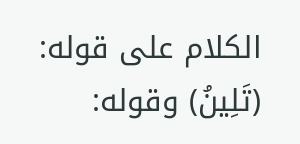الكلام على قوله: (تَلِينُ) وقوله: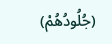(جُلُودُهُمْ)